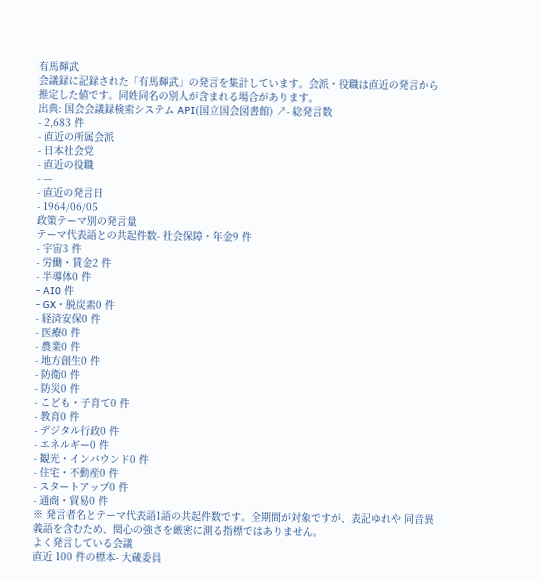有馬輝武
会議録に記録された「有馬輝武」の発言を集計しています。会派・役職は直近の発言から推定した値です。同姓同名の別人が含まれる場合があります。
出典: 国会会議録検索システム API(国立国会図書館) ↗- 総発言数
- 2,683 件
- 直近の所属会派
- 日本社会党
- 直近の役職
- —
- 直近の発言日
- 1964/06/05
政策テーマ別の発言量
テーマ代表語との共起件数- 社会保障・年金9 件
- 宇宙3 件
- 労働・賃金2 件
- 半導体0 件
- AI0 件
- GX・脱炭素0 件
- 経済安保0 件
- 医療0 件
- 農業0 件
- 地方創生0 件
- 防衛0 件
- 防災0 件
- こども・子育て0 件
- 教育0 件
- デジタル行政0 件
- エネルギー0 件
- 観光・インバウンド0 件
- 住宅・不動産0 件
- スタートアップ0 件
- 通商・貿易0 件
※ 発言者名とテーマ代表語1語の共起件数です。全期間が対象ですが、表記ゆれや 同音異義語を含むため、関心の強さを厳密に測る指標ではありません。
よく発言している会議
直近 100 件の標本- 大蔵委員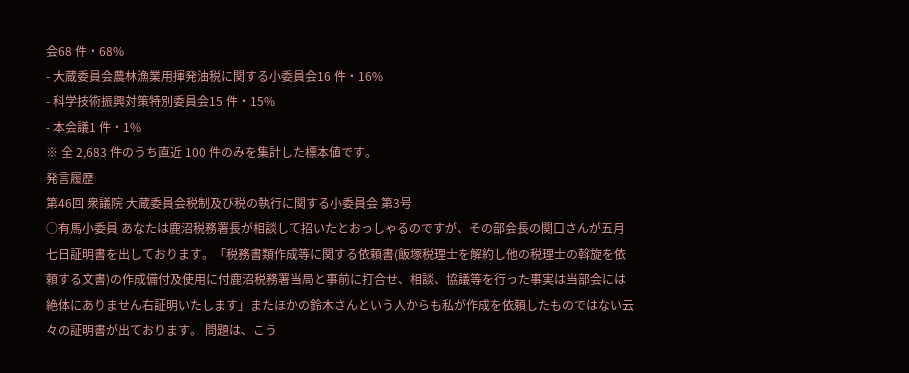会68 件・68%
- 大蔵委員会農林漁業用揮発油税に関する小委員会16 件・16%
- 科学技術振興対策特別委員会15 件・15%
- 本会議1 件・1%
※ 全 2,683 件のうち直近 100 件のみを集計した標本値です。
発言履歴
第46回 衆議院 大蔵委員会税制及び税の執行に関する小委員会 第3号
○有馬小委員 あなたは鹿沼税務署長が相談して招いたとおっしゃるのですが、その部会長の関口さんが五月七日証明書を出しております。「税務書類作成等に関する依頼書(飯塚税理士を解約し他の税理士の斡旋を依頼する文書)の作成備付及使用に付鹿沼税務署当局と事前に打合せ、相談、協議等を行った事実は当部会には絶体にありません右証明いたします」またほかの鈴木さんという人からも私が作成を依頼したものではない云々の証明書が出ております。 問題は、こう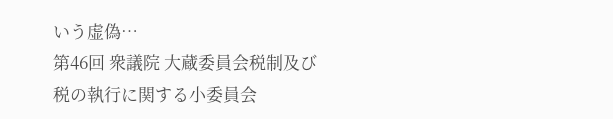いう虚偽…
第46回 衆議院 大蔵委員会税制及び税の執行に関する小委員会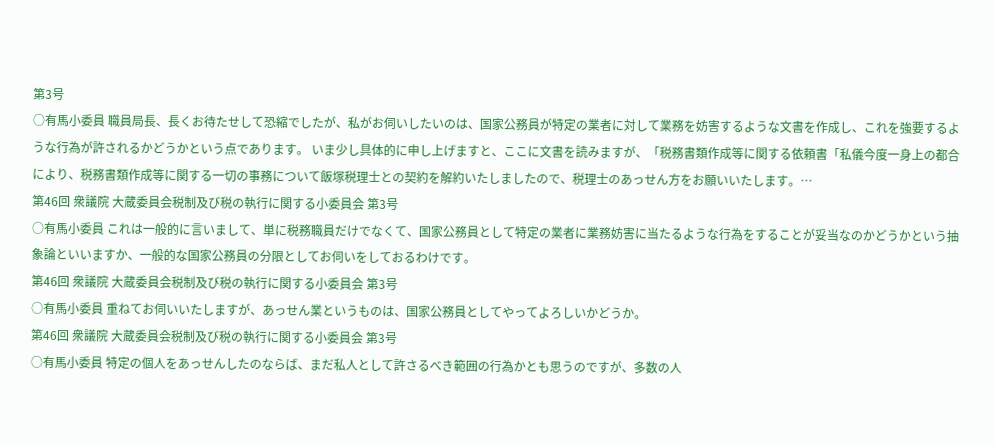第3号
○有馬小委員 職員局長、長くお待たせして恐縮でしたが、私がお伺いしたいのは、国家公務員が特定の業者に対して業務を妨害するような文書を作成し、これを強要するような行為が許されるかどうかという点であります。 いま少し具体的に申し上げますと、ここに文書を読みますが、「税務書類作成等に関する依頼書「私儀今度一身上の都合により、税務書類作成等に関する一切の事務について飯塚税理士との契約を解約いたしましたので、税理士のあっせん方をお願いいたします。…
第46回 衆議院 大蔵委員会税制及び税の執行に関する小委員会 第3号
○有馬小委員 これは一般的に言いまして、単に税務職員だけでなくて、国家公務員として特定の業者に業務妨害に当たるような行為をすることが妥当なのかどうかという抽象論といいますか、一般的な国家公務員の分限としてお伺いをしておるわけです。
第46回 衆議院 大蔵委員会税制及び税の執行に関する小委員会 第3号
○有馬小委員 重ねてお伺いいたしますが、あっせん業というものは、国家公務員としてやってよろしいかどうか。
第46回 衆議院 大蔵委員会税制及び税の執行に関する小委員会 第3号
○有馬小委員 特定の個人をあっせんしたのならば、まだ私人として許さるべき範囲の行為かとも思うのですが、多数の人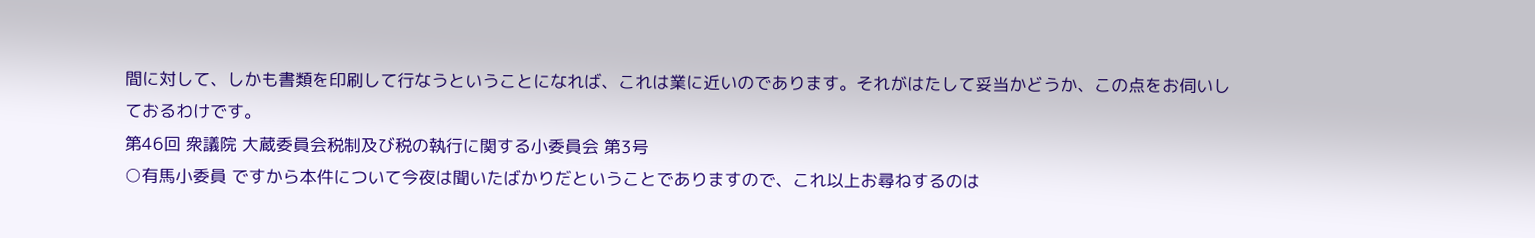間に対して、しかも書類を印刷して行なうということになれば、これは業に近いのであります。それがはたして妥当かどうか、この点をお伺いしておるわけです。
第46回 衆議院 大蔵委員会税制及び税の執行に関する小委員会 第3号
○有馬小委員 ですから本件について今夜は聞いたばかりだということでありますので、これ以上お尋ねするのは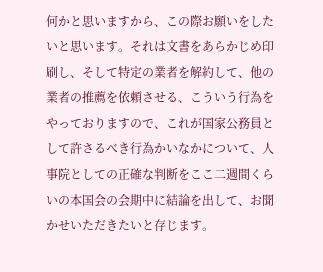何かと思いますから、この際お願いをしたいと思います。それは文書をあらかじめ印刷し、そして特定の業者を解約して、他の業者の推薦を依頼させる、こういう行為をやっておりますので、これが国家公務員として許さるべき行為かいなかについて、人事院としての正確な判断をここ二週間くらいの本国会の会期中に結論を出して、お聞かせいただきたいと存じます。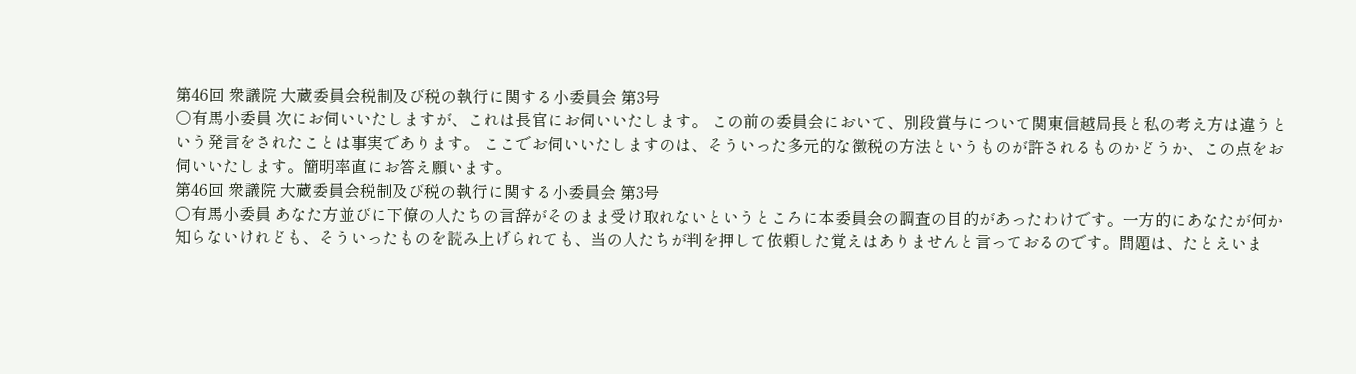第46回 衆議院 大蔵委員会税制及び税の執行に関する小委員会 第3号
○有馬小委員 次にお伺いいたしますが、これは長官にお伺いいたします。 この前の委員会において、別段賞与について関東信越局長と私の考え方は違うという発言をされたことは事実であります。 ここでお伺いいたしますのは、そういった多元的な徴税の方法というものが許されるものかどうか、この点をお伺いいたします。簡明率直にお答え願います。
第46回 衆議院 大蔵委員会税制及び税の執行に関する小委員会 第3号
○有馬小委員 あなた方並びに下僚の人たちの言辞がそのまま受け取れないというところに本委員会の調査の目的があったわけです。一方的にあなたが何か知らないけれども、そういったものを読み上げられても、当の人たちが判を押して依頼した覚えはありませんと言っておるのです。問題は、たとえいま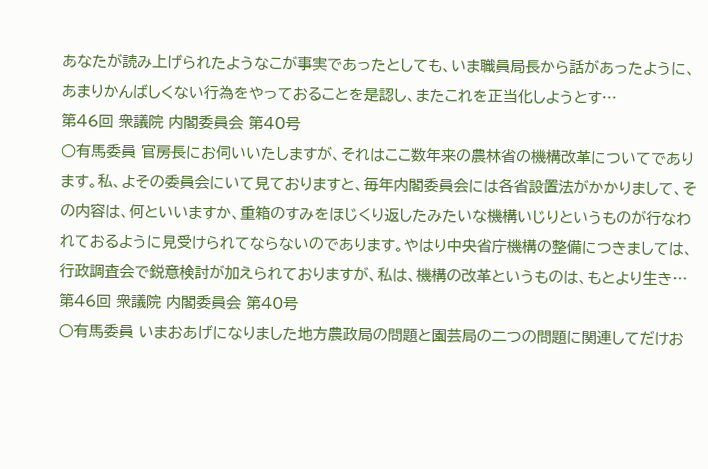あなたが読み上げられたようなこが事実であったとしても、いま職員局長から話があったように、あまりかんばしくない行為をやっておることを是認し、またこれを正当化しようとす…
第46回 衆議院 内閣委員会 第40号
○有馬委員 官房長にお伺いいたしますが、それはここ数年来の農林省の機構改革についてであります。私、よその委員会にいて見ておりますと、毎年内閣委員会には各省設置法がかかりまして、その内容は、何といいますか、重箱のすみをほじくり返したみたいな機構いじりというものが行なわれておるように見受けられてならないのであります。やはり中央省庁機構の整備につきましては、行政調査会で鋭意検討が加えられておりますが、私は、機構の改革というものは、もとより生き…
第46回 衆議院 内閣委員会 第40号
○有馬委員 いまおあげになりました地方農政局の問題と園芸局の二つの問題に関連してだけお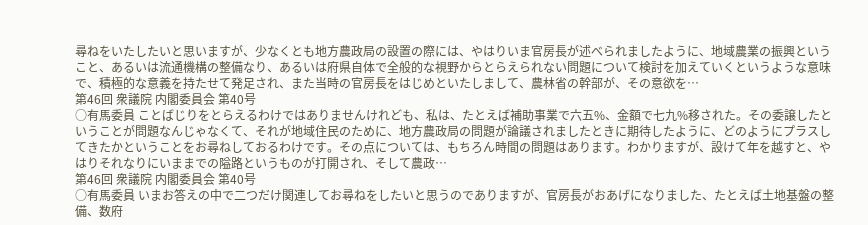尋ねをいたしたいと思いますが、少なくとも地方農政局の設置の際には、やはりいま官房長が述べられましたように、地域農業の振興ということ、あるいは流通機構の整備なり、あるいは府県自体で全般的な視野からとらえられない問題について検討を加えていくというような意味で、積極的な意義を持たせて発足され、また当時の官房長をはじめといたしまして、農林省の幹部が、その意欲を…
第46回 衆議院 内閣委員会 第40号
○有馬委員 ことばじりをとらえるわけではありませんけれども、私は、たとえば補助事業で六五%、金額で七九%移された。その委譲したということが問題なんじゃなくて、それが地域住民のために、地方農政局の問題が論議されましたときに期待したように、どのようにプラスしてきたかということをお尋ねしておるわけです。その点については、もちろん時間の問題はあります。わかりますが、設けて年を越すと、やはりそれなりにいままでの隘路というものが打開され、そして農政…
第46回 衆議院 内閣委員会 第40号
○有馬委員 いまお答えの中で二つだけ関連してお尋ねをしたいと思うのでありますが、官房長がおあげになりました、たとえば土地基盤の整備、数府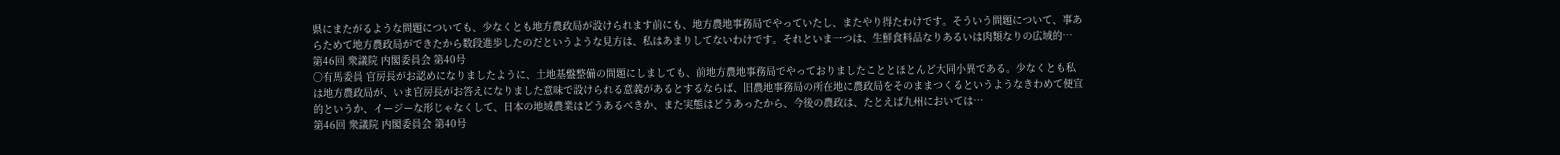県にまたがるような問題についても、少なくとも地方農政局が設けられます前にも、地方農地事務局でやっていたし、またやり得たわけです。そういう問題について、事あらためて地方農政局ができたから数段進歩したのだというような見方は、私はあまりしてないわけです。それといま一つは、生鮮食料品なりあるいは肉類なりの広域的…
第46回 衆議院 内閣委員会 第40号
○有馬委員 官房長がお認めになりましたように、土地基盤整備の問題にしましても、前地方農地事務局でやっておりましたこととほとんど大同小異である。少なくとも私は地方農政局が、いま官房長がお答えになりました意味で設けられる意義があるとするならば、旧農地事務局の所在地に農政局をそのままつくるというようなきわめて便宜的というか、イージーな形じゃなくして、日本の地域農業はどうあるべきか、また実態はどうあったから、今後の農政は、たとえば九州においては…
第46回 衆議院 内閣委員会 第40号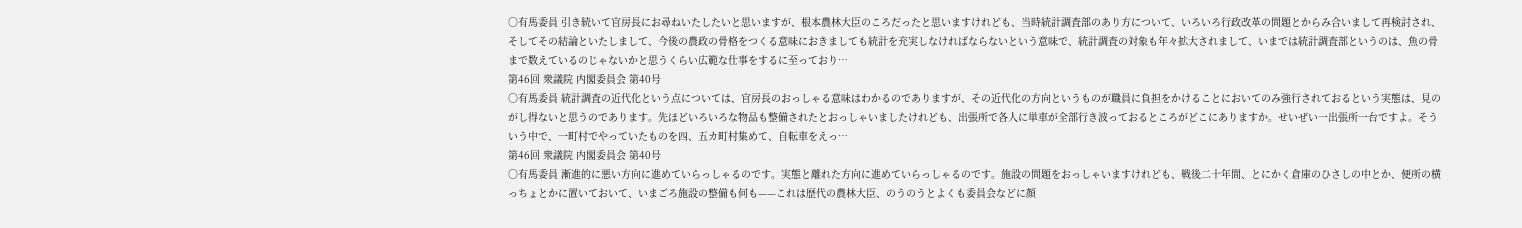○有馬委員 引き続いて官房長にお尋ねいたしたいと思いますが、根本農林大臣のころだったと思いますけれども、当時統計調査部のあり方について、いろいろ行政改革の問題とからみ合いまして再検討され、そしてその結論といたしまして、今後の農政の骨格をつくる意味におきましても統計を充実しなければならないという意味で、統計調査の対象も年々拡大されまして、いまでは統計調査部というのは、魚の骨まで数えているのじゃないかと思うくらい広範な仕事をするに至っており…
第46回 衆議院 内閣委員会 第40号
○有馬委員 統計調査の近代化という点については、官房長のおっしゃる意味はわかるのでありますが、その近代化の方向というものが職員に負担をかけることにおいてのみ強行されておるという実態は、見のがし得ないと思うのであります。先ほどいろいろな物品も整備されたとおっしゃいましたけれども、出張所で各人に単車が全部行き波っておるところがどこにありますか。せいぜい一出張所一台ですよ。そういう中で、一町村でやっていたものを四、五カ町村集めて、自転車をえっ…
第46回 衆議院 内閣委員会 第40号
○有馬委員 漸進的に悪い方向に進めていらっしゃるのです。実態と離れた方向に進めていらっしゃるのです。施設の問題をおっしゃいますけれども、戦後二十年間、とにかく倉庫のひさしの中とか、便所の横っちょとかに置いておいて、いまごろ施設の整備も何も——これは歴代の農林大臣、のうのうとよくも委員会などに顔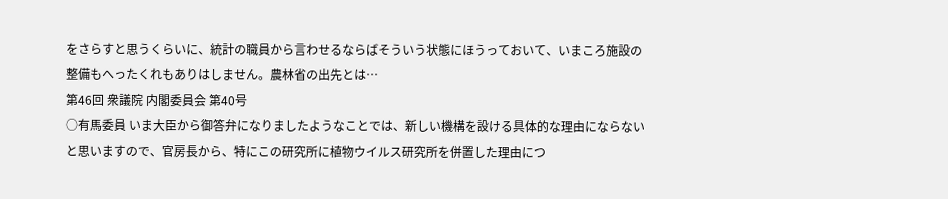をさらすと思うくらいに、統計の職員から言わせるならばそういう状態にほうっておいて、いまころ施設の整備もへったくれもありはしません。農林省の出先とは…
第46回 衆議院 内閣委員会 第40号
○有馬委員 いま大臣から御答弁になりましたようなことでは、新しい機構を設ける具体的な理由にならないと思いますので、官房長から、特にこの研究所に植物ウイルス研究所を併置した理由につ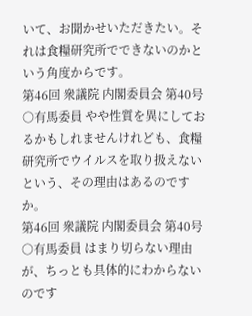いて、お聞かせいただきたい。それは食糧研究所でできないのかという角度からです。
第46回 衆議院 内閣委員会 第40号
○有馬委員 やや性質を異にしておるかもしれませんけれども、食糧研究所でウイルスを取り扱えないという、その理由はあるのですか。
第46回 衆議院 内閣委員会 第40号
○有馬委員 はまり切らない理由が、ちっとも具体的にわからないのです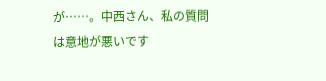が……。中西さん、私の質問は意地が悪いです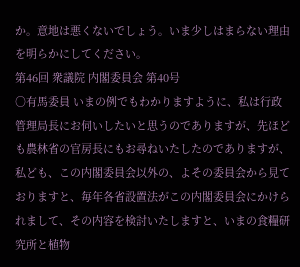か。意地は悪くないでしょう。いま少しはまらない理由を明らかにしてください。
第46回 衆議院 内閣委員会 第40号
○有馬委員 いまの例でもわかりますように、私は行政管理局長にお伺いしたいと思うのでありますが、先ほども農林省の官房長にもお尋ねいたしたのでありますが、私ども、この内閣委員会以外の、よその委員会から見ておりますと、毎年各省設置法がこの内閣委員会にかけられまして、その内容を検討いたしますと、いまの食糧研究所と植物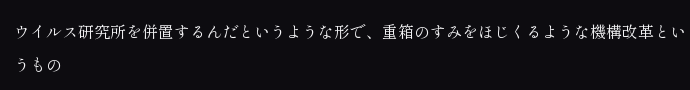ウイルス研究所を併置するんだというような形で、重箱のすみをほじくるような機構改革というもの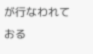が行なわれておる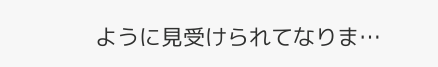ように見受けられてなりま…